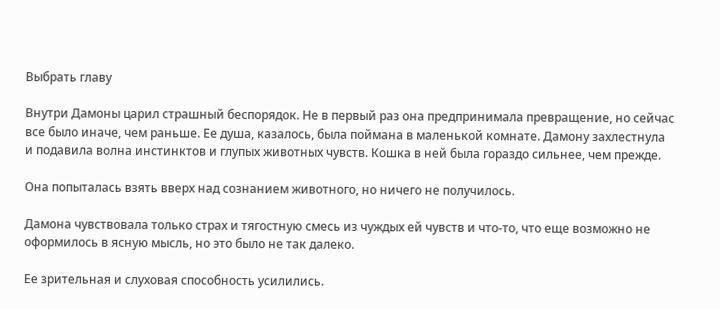Выбрать главу

Внутри Дамоны царил страшный беспорядок. Не в первый раз она предпринимала превращение, но сейчас все было иначе, чем раньше. Ее душа, казалось, была поймана в маленькой комнате. Дамону захлестнула и подавила волна инстинктов и глупых животных чувств. Кошка в ней была гораздо сильнее, чем прежде.

Она попыталась взять вверх над сознанием животного, но ничего не получилось.

Дамона чувствовала только страх и тягостную смесь из чуждых ей чувств и что-то, что еще возможно не оформилось в ясную мысль, но это было не так далеко.

Ее зрительная и слуховая способность усилились.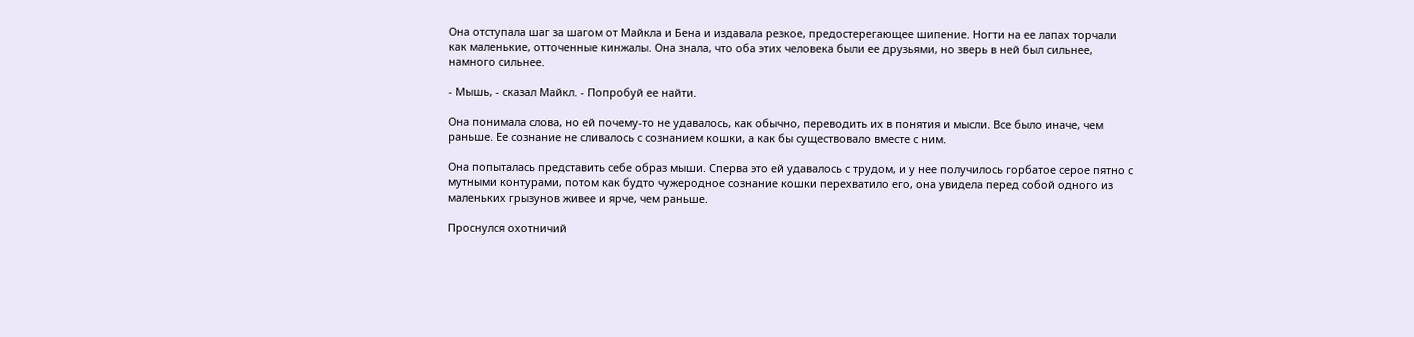Она отступала шаг за шагом от Майкла и Бена и издавала резкое, предостерегающее шипение. Ногти на ее лапах торчали как маленькие, отточенные кинжалы. Она знала, что оба этих человека были ее друзьями, но зверь в ней был сильнее, намного сильнее.

- Мышь, - сказал Майкл. - Попробуй ее найти.

Она понимала слова, но ей почему-то не удавалось, как обычно, переводить их в понятия и мысли. Все было иначе, чем раньше. Ее сознание не сливалось с сознанием кошки, а как бы существовало вместе с ним.

Она попыталась представить себе образ мыши. Сперва это ей удавалось с трудом, и у нее получилось горбатое серое пятно с мутными контурами, потом как будто чужеродное сознание кошки перехватило его, она увидела перед собой одного из маленьких грызунов живее и ярче, чем раньше.

Проснулся охотничий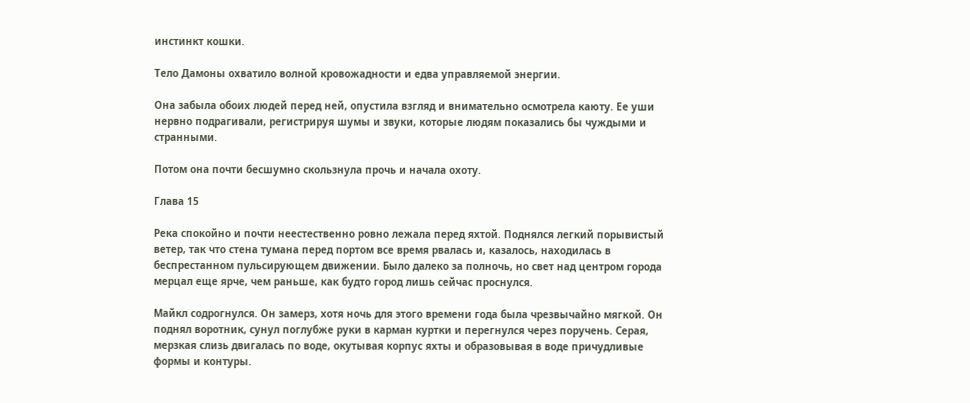инстинкт кошки.

Тело Дамоны охватило волной кровожадности и едва управляемой энергии.

Она забыла обоих людей перед ней, опустила взгляд и внимательно осмотрела каюту. Ее уши нервно подрагивали, регистрируя шумы и звуки, которые людям показались бы чуждыми и странными.

Потом она почти бесшумно скользнула прочь и начала охоту.

Глава 15

Река спокойно и почти неестественно ровно лежала перед яхтой. Поднялся легкий порывистый ветер, так что стена тумана перед портом все время рвалась и, казалось, находилась в беспрестанном пульсирующем движении. Было далеко за полночь, но свет над центром города мерцал еще ярче, чем раньше, как будто город лишь сейчас проснулся.

Майкл содрогнулся. Он замерз, хотя ночь для этого времени года была чрезвычайно мягкой. Он поднял воротник, сунул поглубже руки в карман куртки и перегнулся через поручень. Серая, мерзкая слизь двигалась по воде, окутывая корпус яхты и образовывая в воде причудливые формы и контуры.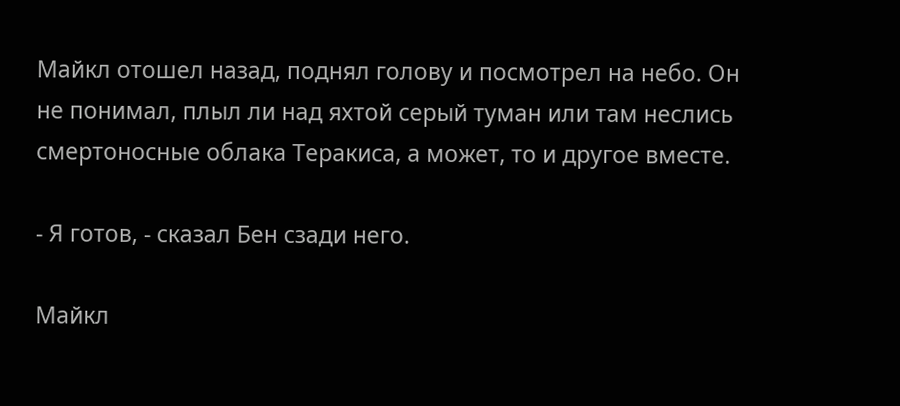Майкл отошел назад, поднял голову и посмотрел на небо. Он не понимал, плыл ли над яхтой серый туман или там неслись смертоносные облака Теракиса, а может, то и другое вместе.

- Я готов, - сказал Бен сзади него.

Майкл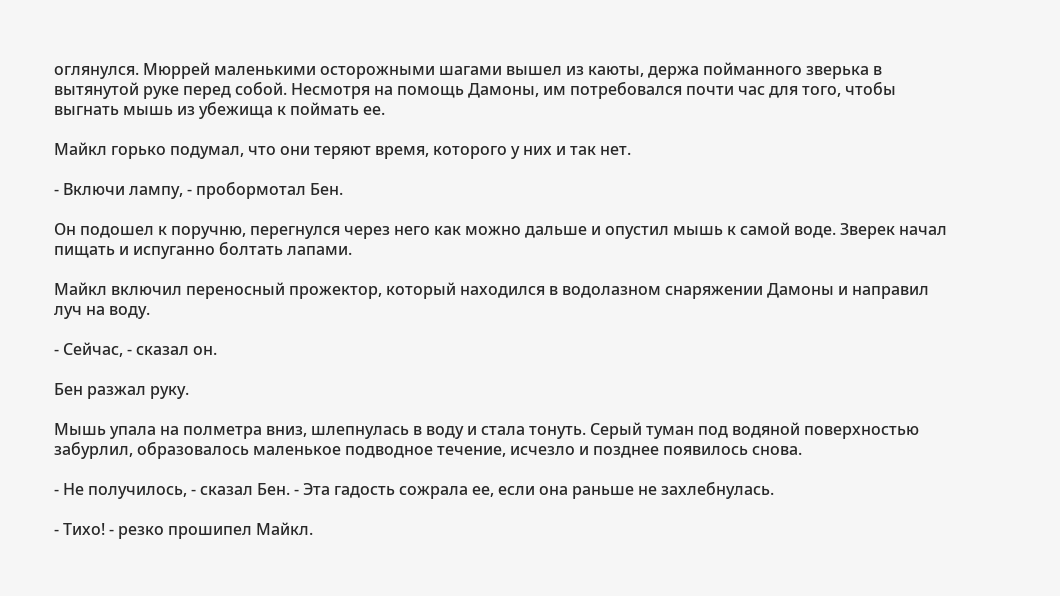оглянулся. Мюррей маленькими осторожными шагами вышел из каюты, держа пойманного зверька в вытянутой руке перед собой. Несмотря на помощь Дамоны, им потребовался почти час для того, чтобы выгнать мышь из убежища к поймать ее.

Майкл горько подумал, что они теряют время, которого у них и так нет.

- Включи лампу, - пробормотал Бен.

Он подошел к поручню, перегнулся через него как можно дальше и опустил мышь к самой воде. Зверек начал пищать и испуганно болтать лапами.

Майкл включил переносный прожектор, который находился в водолазном снаряжении Дамоны и направил луч на воду.

- Сейчас, - сказал он.

Бен разжал руку.

Мышь упала на полметра вниз, шлепнулась в воду и стала тонуть. Серый туман под водяной поверхностью забурлил, образовалось маленькое подводное течение, исчезло и позднее появилось снова.

- Не получилось, - сказал Бен. - Эта гадость сожрала ее, если она раньше не захлебнулась.

- Тихо! - резко прошипел Майкл.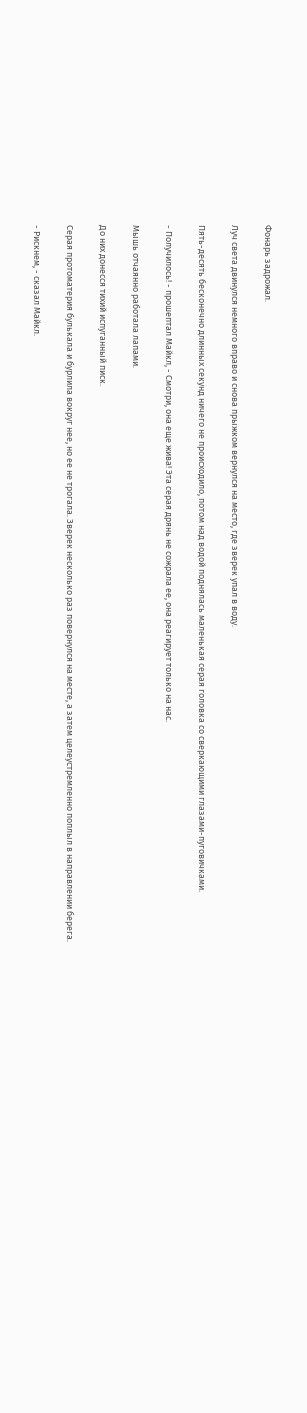Фонарь задрожал.

Луч света двинулся немного вправо и снова прыжком вернулся на место, где зверек упал в воду.

Пять-десять бесконечно длинных секунд ничего не происходило, потом над водой поднялась маленькая серая головка со сверкающими глазами-пуговичками.

- Получилось! - прошептал Майкл, - Смотри, она еще жива! Эта серая дрянь не сожрала ее, она реагирует только на нас.

Мышь отчаянно работала лапами.

До них донесся тихий испуганный писк.

Серая протоматерия булькала и бурлила вокруг нее, но ее не трогала. Зверек несколько раз повернулся на месте, а затем целеустремленно поплыл в направлении берега.

- Рискнем, - сказал Майкл.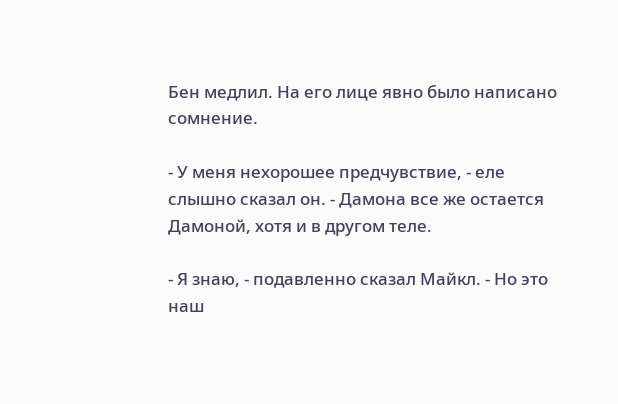Бен медлил. На его лице явно было написано сомнение.

- У меня нехорошее предчувствие, - еле слышно сказал он. - Дамона все же остается Дамоной, хотя и в другом теле.

- Я знаю, - подавленно сказал Майкл. - Но это наш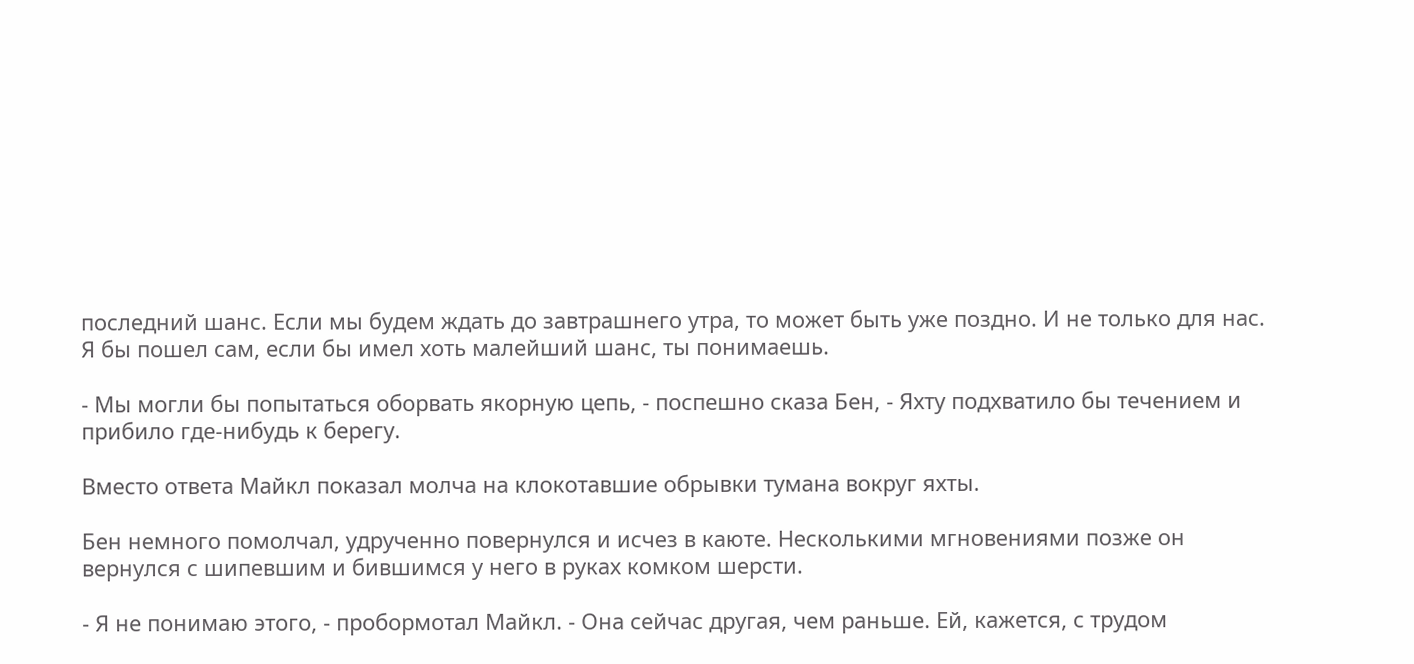последний шанс. Если мы будем ждать до завтрашнего утра, то может быть уже поздно. И не только для нас. Я бы пошел сам, если бы имел хоть малейший шанс, ты понимаешь.

- Мы могли бы попытаться оборвать якорную цепь, - поспешно сказа Бен, - Яхту подхватило бы течением и прибило где-нибудь к берегу.

Вместо ответа Майкл показал молча на клокотавшие обрывки тумана вокруг яхты.

Бен немного помолчал, удрученно повернулся и исчез в каюте. Несколькими мгновениями позже он вернулся с шипевшим и бившимся у него в руках комком шерсти.

- Я не понимаю этого, - пробормотал Майкл. - Она сейчас другая, чем раньше. Ей, кажется, с трудом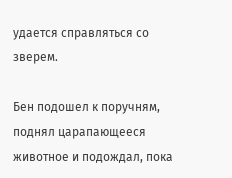удается справляться со зверем.

Бен подошел к поручням, поднял царапающееся животное и подождал, пока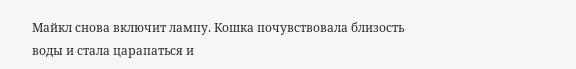Майкл снова включит лампу. Кошка почувствовала близость воды и стала царапаться и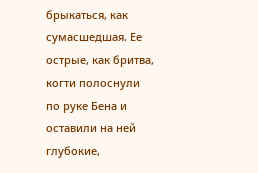брыкаться, как сумасшедшая. Ее острые, как бритва, когти полоснули по руке Бена и оставили на ней глубокие,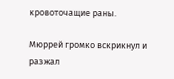кровоточащие раны.

Мюррей громко вскрикнул и разжал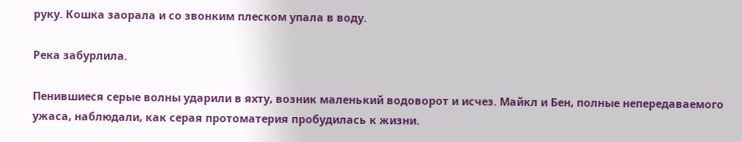руку. Кошка заорала и со звонким плеском упала в воду.

Река забурлила.

Пенившиеся серые волны ударили в яхту, возник маленький водоворот и исчез. Майкл и Бен, полные непередаваемого ужаса, наблюдали, как серая протоматерия пробудилась к жизни.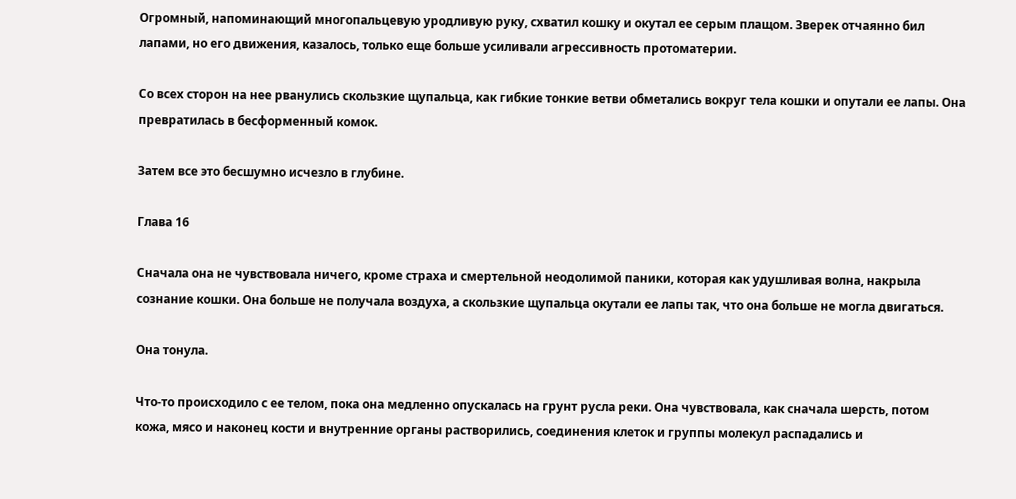Огромный, напоминающий многопальцевую уродливую руку, схватил кошку и окутал ее серым плащом. Зверек отчаянно бил лапами, но его движения, казалось, только еще больше усиливали агрессивность протоматерии.

Со всех сторон на нее рванулись скользкие щупальца, как гибкие тонкие ветви обметались вокруг тела кошки и опутали ее лапы. Она превратилась в бесформенный комок.

Затем все это бесшумно исчезло в глубине.

Глава 16

Сначала она не чувствовала ничего, кроме страха и смертельной неодолимой паники, которая как удушливая волна, накрыла сознание кошки. Она больше не получала воздуха, а скользкие щупальца окутали ее лапы так, что она больше не могла двигаться.

Она тонула.

Что-то происходило с ее телом, пока она медленно опускалась на грунт русла реки. Она чувствовала, как сначала шерсть, потом кожа, мясо и наконец кости и внутренние органы растворились, соединения клеток и группы молекул распадались и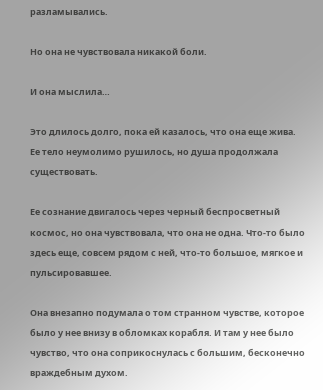разламывались.

Но она не чувствовала никакой боли.

И она мыслила…

Это длилось долго, пока ей казалось, что она еще жива. Ее тело неумолимо рушилось, но душа продолжала существовать.

Ее сознание двигалось через черный беспросветный космос, но она чувствовала, что она не одна. Что-то было здесь еще, совсем рядом с ней, что-то большое, мягкое и пульсировавшее.

Она внезапно подумала о том странном чувстве, которое было у нее внизу в обломках корабля. И там у нее было чувство, что она соприкоснулась с большим, бесконечно враждебным духом.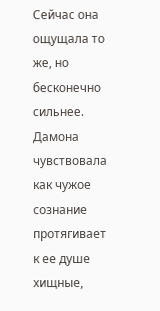Сейчас она ощущала то же, но бесконечно сильнее. Дамона чувствовала как чужое сознание протягивает к ее душе хищные,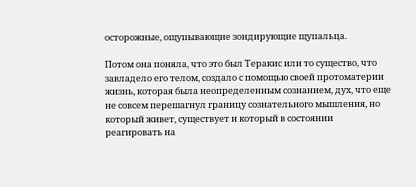осторожные, ощупывающие зондирующие щупальца.

Потом она поняла, что это был Теракис или то существо, что завладело его телом, создало с помощью своей протоматерии жизнь, которая была неопределенным сознанием, дух, что еще не совсем перешагнул границу сознательного мышления, но который живет, существует и который в состоянии реагировать на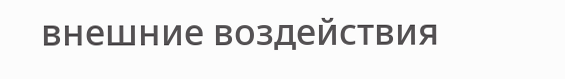внешние воздействия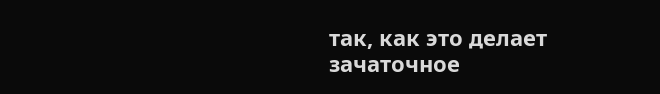так, как это делает зачаточное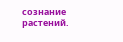сознание растений.